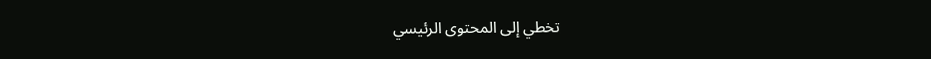تخطي إلى المحتوى الرئيسي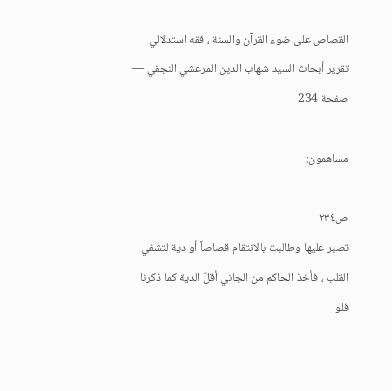القصاص على ضوء القرآن والسنة ، فقه استدلالي تقرير أبحاث السيد شهاب الدين المرعشي النجفي — صفحة 234

مساهمون:

ص٢٣٤
تصبر عليها وطالبت بالانتقام قصاصاً أو دية لتشفي القلب ، فأخذ الحاكم من الجاني أقلّ الدية كما ذكرنا فلو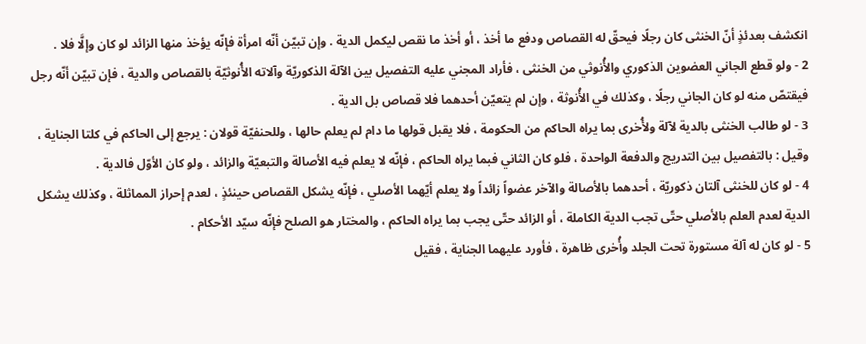انكشف بعدئذٍ أنّ الخنثى كان رجلًا فيحقّ له القصاص ودفع ما أخذ ، أو أخذ ما نقص ليكمل الدية . وإن تبيّن أنّه امرأة فإنّه يؤخذ منها الزائد لو كان وإلَّا فلا .
2 - ولو قطع الجاني العضوين الذكوري والأُنوثي من الخنثى ، فأراد المجني عليه التفصيل بين الآلة الذكوريّة وآلاته الأُنوثيّة بالقصاص والدية ، فإن تبيّن أنّه رجل فيقتصّ منه لو كان الجاني رجلًا ، وكذلك في الأُنوثة ، وإن لم يتعيّن أحدهما فلا قصاص بل الدية .
3 - لو طالب الخنثى بالدية لآلة ولأُخرى بما يراه الحاكم من الحكومة ، فلا يقبل قولها ما دام لم يعلم حالها ، وللحنفيّة قولان : يرجع إلى الحاكم في كلتا الجناية ، وقيل : بالتفصيل بين التدريج والدفعة الواحدة ، فلو كان الثاني فبما يراه الحاكم ، فإنّه لا يعلم فيه الأصالة والتبعيّة والزائد ، ولو كان الأوّل فالدية .
4 - لو كان للخنثى آلتان ذكوريّة ، أحدهما بالأصالة والآخر عضواً زائداً ولا يعلم أيّهما الأصلي ، فإنّه يشكل القصاص حينئذٍ ، لعدم إحراز المماثلة ، وكذلك يشكل الدية لعدم العلم بالأصلي حتّى تجب الدية الكاملة ، أو الزائد حتّى يجب بما يراه الحاكم ، والمختار هو الصلح فإنّه سيّد الأحكام .
5 - لو كان له آلة مستورة تحت الجلد وأُخرى ظاهرة ، فأورد عليهما الجناية ، فقيل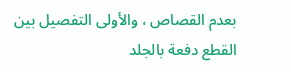بعدم القصاص ، والأولى التفصيل بين القطع دفعة بالجلد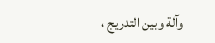وآلة وبين التدريج ،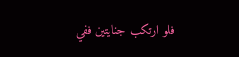فلو ارتكب جنايتين ففي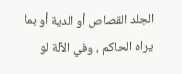الجلد القصاص أو الدية أو بما يراه الحاكم ، وفي الآلة لو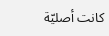كانت أصليّة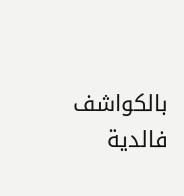بالكواشف فالدية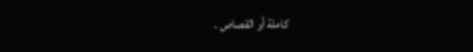كاملة أو القصاص .